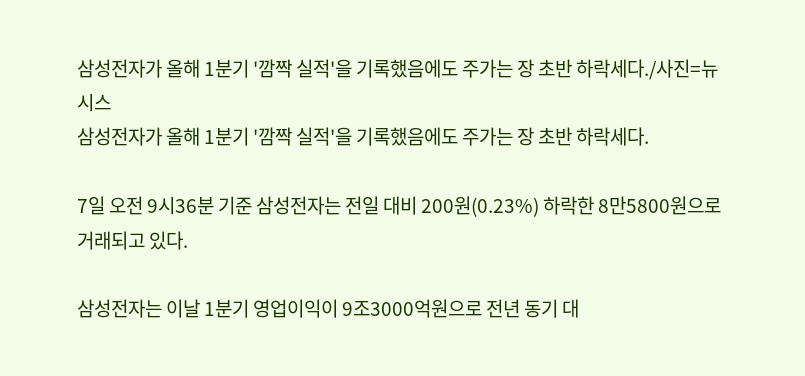삼성전자가 올해 1분기 '깜짝 실적'을 기록했음에도 주가는 장 초반 하락세다./사진=뉴시스
삼성전자가 올해 1분기 '깜짝 실적'을 기록했음에도 주가는 장 초반 하락세다.

7일 오전 9시36분 기준 삼성전자는 전일 대비 200원(0.23%) 하락한 8만5800원으로 거래되고 있다.

삼성전자는 이날 1분기 영업이익이 9조3000억원으로 전년 동기 대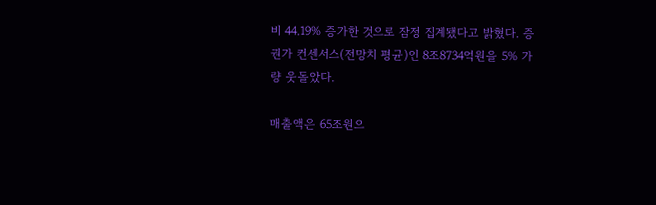비 44.19% 증가한 것으로 잠정 집계됐다고 밝혔다. 증권가 컨센서스(전망치 평균)인 8조8734억원을 5% 가량 웃돌았다.

매출액은 65조원으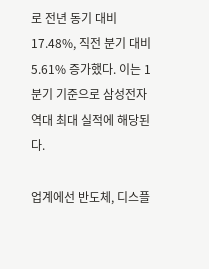로 전년 동기 대비 17.48%, 직전 분기 대비 5.61% 증가했다. 이는 1분기 기준으로 삼성전자 역대 최대 실적에 해당된다.

업계에선 반도체, 디스플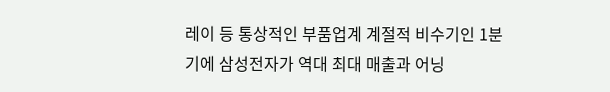레이 등 통상적인 부품업계 계절적 비수기인 1분기에 삼성전자가 역대 최대 매출과 어닝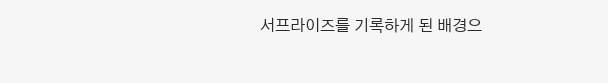서프라이즈를 기록하게 된 배경으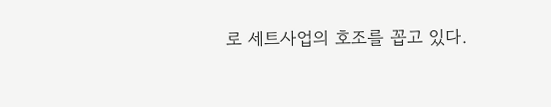로 세트사업의 호조를 꼽고 있다.